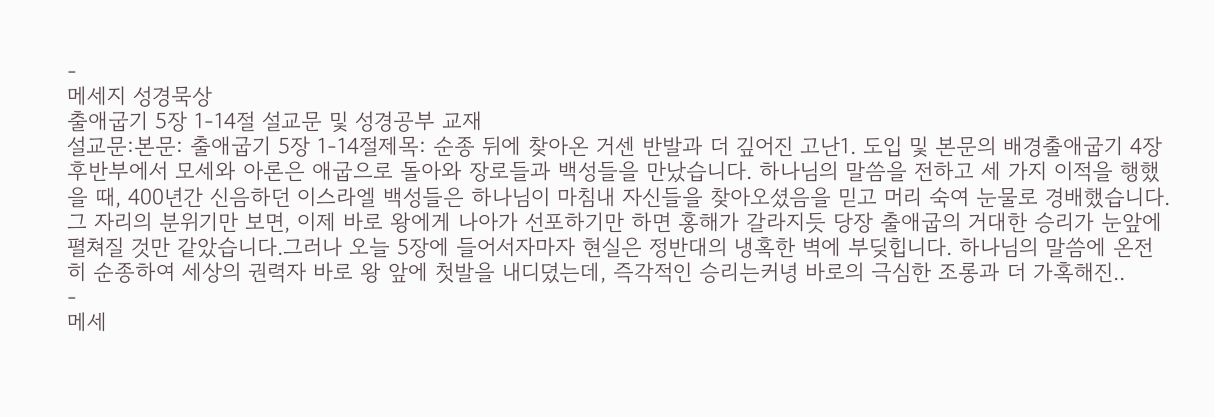-
메세지 성경묵상
출애굽기 5장 1-14절 설교문 및 성경공부 교재
설교문:본문: 출애굽기 5장 1-14절제목: 순종 뒤에 찾아온 거센 반발과 더 깊어진 고난1. 도입 및 본문의 배경출애굽기 4장 후반부에서 모세와 아론은 애굽으로 돌아와 장로들과 백성들을 만났습니다. 하나님의 말씀을 전하고 세 가지 이적을 행했을 때, 400년간 신음하던 이스라엘 백성들은 하나님이 마침내 자신들을 찾아오셨음을 믿고 머리 숙여 눈물로 경배했습니다.그 자리의 분위기만 보면, 이제 바로 왕에게 나아가 선포하기만 하면 홍해가 갈라지듯 당장 출애굽의 거대한 승리가 눈앞에 펼쳐질 것만 같았습니다.그러나 오늘 5장에 들어서자마자 현실은 정반대의 냉혹한 벽에 부딪힙니다. 하나님의 말씀에 온전히 순종하여 세상의 권력자 바로 왕 앞에 첫발을 내디뎠는데, 즉각적인 승리는커녕 바로의 극심한 조롱과 더 가혹해진..
-
메세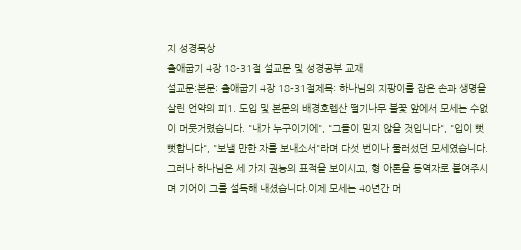지 성경묵상
출애굽기 4장 18-31절 설교문 및 성경공부 교재
설교문:본문: 출애굽기 4장 18-31절제목: 하나님의 지팡이를 잡은 손과 생명을 살린 언약의 피1. 도입 및 본문의 배경호렙산 떨기나무 불꽃 앞에서 모세는 수없이 머뭇거렸습니다. "내가 누구이기에", "그들이 믿지 않을 것입니다", "입이 뻣뻣합니다", "보낼 만한 자를 보내소서"라며 다섯 번이나 물러섰던 모세였습니다. 그러나 하나님은 세 가지 권능의 표적을 보이시고, 형 아론을 동역자로 붙여주시며 기어이 그를 설득해 내셨습니다.이제 모세는 40년간 머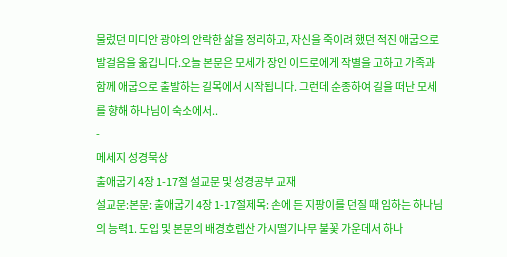물렀던 미디안 광야의 안락한 삶을 정리하고, 자신을 죽이려 했던 적진 애굽으로 발걸음을 옮깁니다.오늘 본문은 모세가 장인 이드로에게 작별을 고하고 가족과 함께 애굽으로 출발하는 길목에서 시작됩니다. 그런데 순종하여 길을 떠난 모세를 향해 하나님이 숙소에서..
-
메세지 성경묵상
출애굽기 4장 1-17절 설교문 및 성경공부 교재
설교문:본문: 출애굽기 4장 1-17절제목: 손에 든 지팡이를 던질 때 임하는 하나님의 능력1. 도입 및 본문의 배경호렙산 가시떨기나무 불꽃 가운데서 하나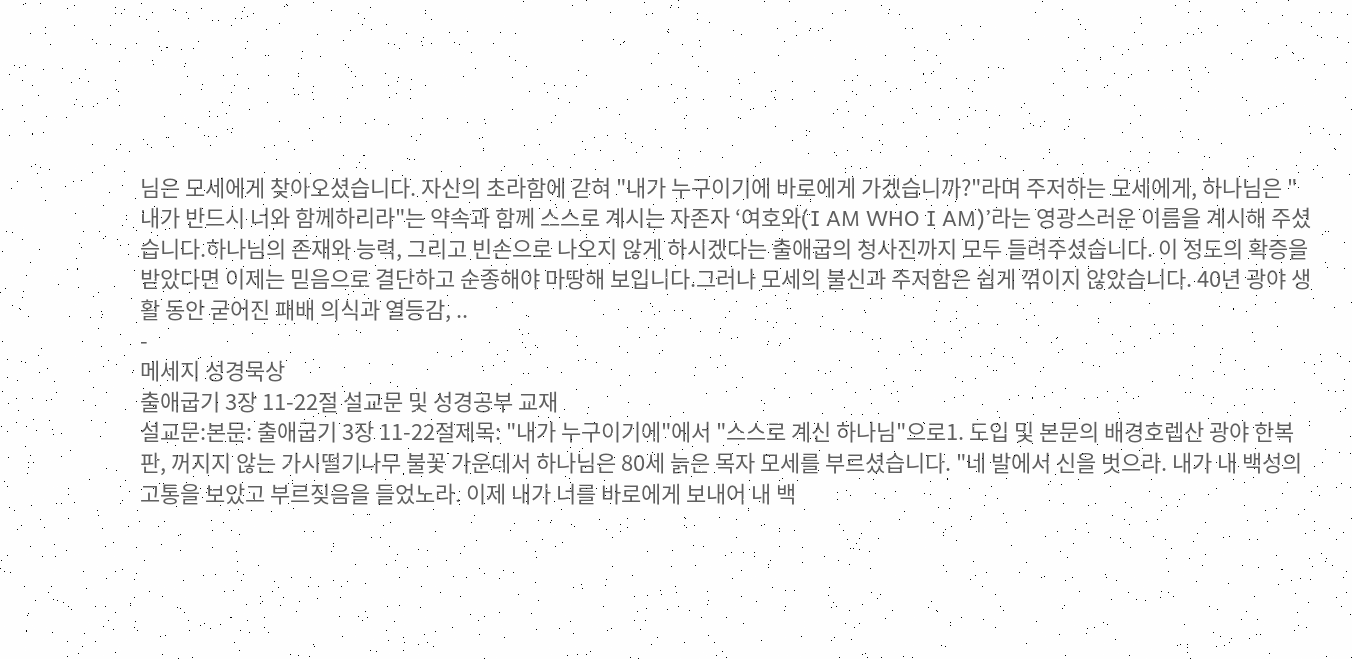님은 모세에게 찾아오셨습니다. 자신의 초라함에 갇혀 "내가 누구이기에 바로에게 가겠습니까?"라며 주저하는 모세에게, 하나님은 "내가 반드시 너와 함께하리라"는 약속과 함께 스스로 계시는 자존자 ‘여호와(I AM WHO I AM)’라는 영광스러운 이름을 계시해 주셨습니다.하나님의 존재와 능력, 그리고 빈손으로 나오지 않게 하시겠다는 출애굽의 청사진까지 모두 들려주셨습니다. 이 정도의 확증을 받았다면 이제는 믿음으로 결단하고 순종해야 마땅해 보입니다.그러나 모세의 불신과 주저함은 쉽게 꺾이지 않았습니다. 40년 광야 생활 동안 굳어진 패배 의식과 열등감, ..
-
메세지 성경묵상
출애굽기 3장 11-22절 설교문 및 성경공부 교재
설교문:본문: 출애굽기 3장 11-22절제목: "내가 누구이기에"에서 "스스로 계신 하나님"으로1. 도입 및 본문의 배경호렙산 광야 한복판, 꺼지지 않는 가시떨기나무 불꽃 가운데서 하나님은 80세 늙은 목자 모세를 부르셨습니다. "네 발에서 신을 벗으라. 내가 내 백성의 고통을 보았고 부르짖음을 들었노라. 이제 내가 너를 바로에게 보내어 내 백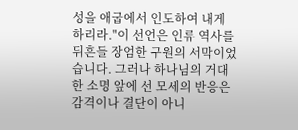성을 애굽에서 인도하여 내게 하리라."이 선언은 인류 역사를 뒤흔들 장엄한 구원의 서막이었습니다. 그러나 하나님의 거대한 소명 앞에 선 모세의 반응은 감격이나 결단이 아니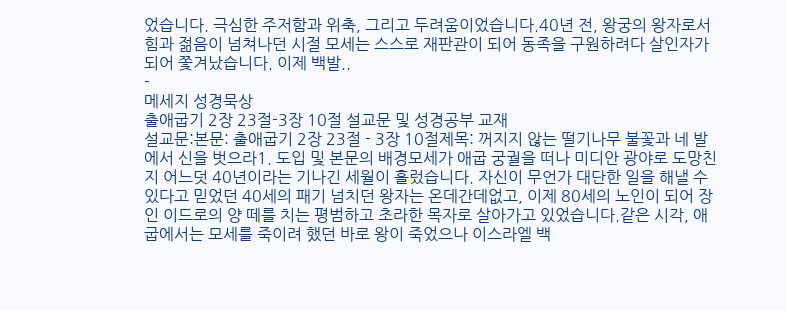었습니다. 극심한 주저함과 위축, 그리고 두려움이었습니다.40년 전, 왕궁의 왕자로서 힘과 젊음이 넘쳐나던 시절 모세는 스스로 재판관이 되어 동족을 구원하려다 살인자가 되어 쫓겨났습니다. 이제 백발..
-
메세지 성경묵상
출애굽기 2장 23절-3장 10절 설교문 및 성경공부 교재
설교문:본문: 출애굽기 2장 23절 - 3장 10절제목: 꺼지지 않는 떨기나무 불꽃과 네 발에서 신을 벗으라1. 도입 및 본문의 배경모세가 애굽 궁궐을 떠나 미디안 광야로 도망친 지 어느덧 40년이라는 기나긴 세월이 흘렀습니다. 자신이 무언가 대단한 일을 해낼 수 있다고 믿었던 40세의 패기 넘치던 왕자는 온데간데없고, 이제 80세의 노인이 되어 장인 이드로의 양 떼를 치는 평범하고 초라한 목자로 살아가고 있었습니다.같은 시각, 애굽에서는 모세를 죽이려 했던 바로 왕이 죽었으나 이스라엘 백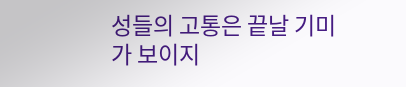성들의 고통은 끝날 기미가 보이지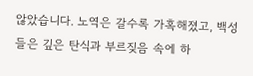않았습니다. 노역은 갈수록 가혹해졌고, 백성들은 깊은 탄식과 부르짖음 속에 하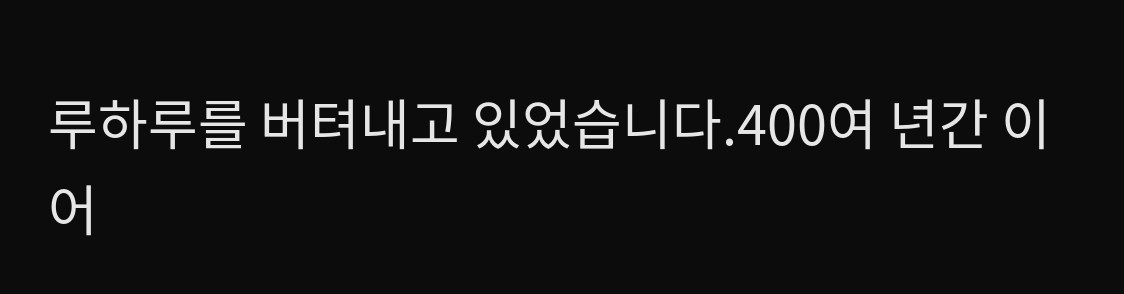루하루를 버텨내고 있었습니다.400여 년간 이어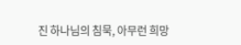진 하나님의 침묵, 아무런 희망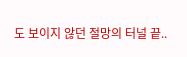도 보이지 않던 절망의 터널 끝..